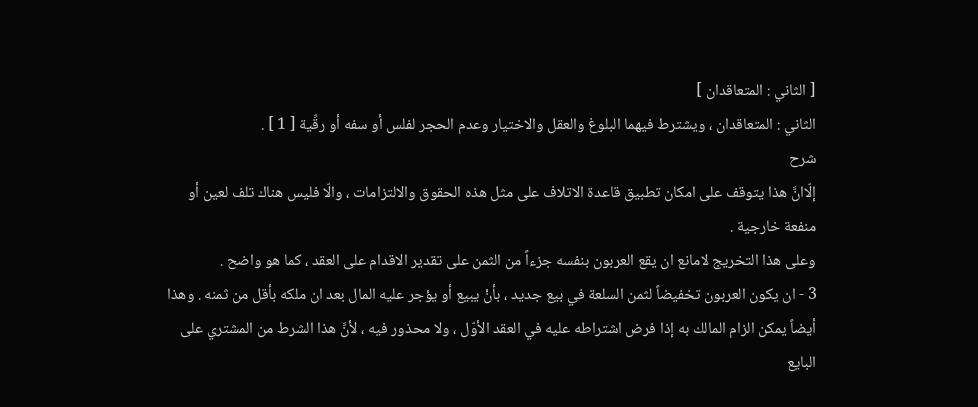[ الثاني : المتعاقدان ]
الثاني : المتعاقدان ، ويشترط فيهما البلوغ والعقل والاختيار وعدم الحجر لفلس أو سفه أو رقِّية [ 1 ] .
شرح
إلّاانَّ هذا يتوقف على امكان تطبيق قاعدة الاتلاف على مثل هذه الحقوق والالتزامات ، والّا فليس هناك تلف لعين أو منفعة خارجية .
وعلى هذا التخريج لامانع ان يقع العربون بنفسه جزءاً من الثمن على تقدير الاقدام على العقد ، كما هو واضح .
3 - ان يكون العربون تخفيضاً لثمن السلعة في بيع جديد ، بأنْ يبيع أو يؤجر عليه المال بعد ان ملكه بأقل من ثمنه . وهذا أيضاً يمكن الزام المالك به إذا فرض اشتراطه عليه في العقد الأوّل ، ولا محذور فيه ، لأنَّ هذا الشرط من المشتري على البايع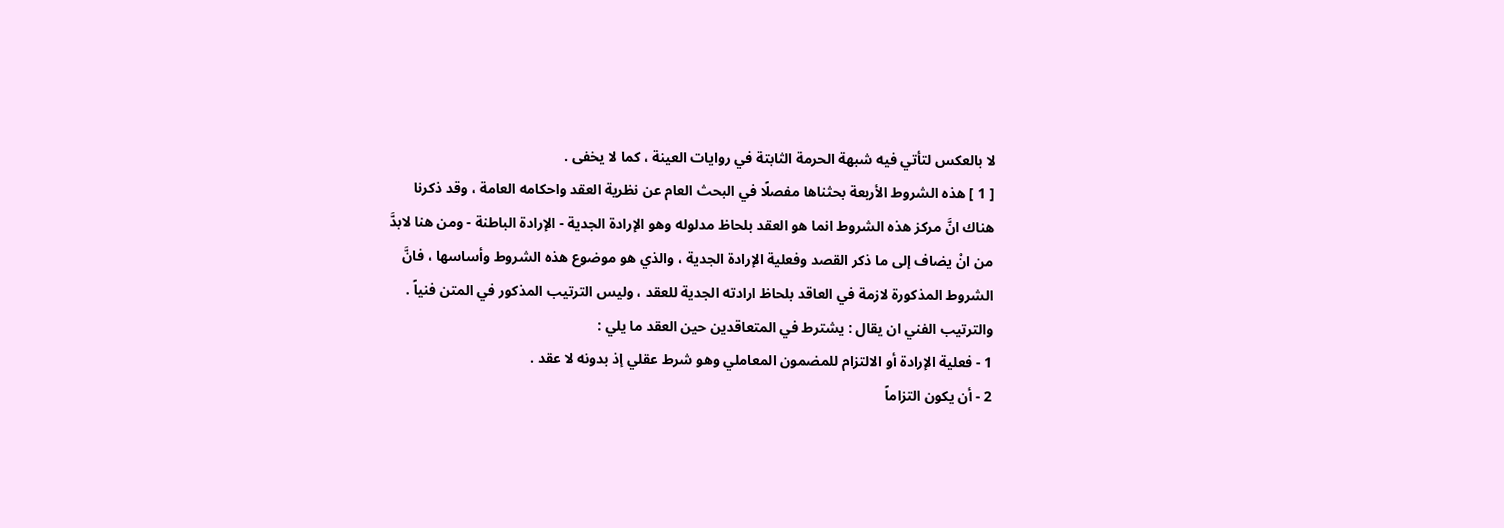لا بالعكس لتأتي فيه شبهة الحرمة الثابتة في روايات العينة ، كما لا يخفى .
[ 1 ] هذه الشروط الأربعة بحثناها مفصلًا في البحث العام عن نظرية العقد واحكامه العامة ، وقد ذكرنا هناك انَّ مركز هذه الشروط انما هو العقد بلحاظ مدلوله وهو الإرادة الجدية - الإرادة الباطنة - ومن هنا لابدَّ من انْ يضاف إلى ما ذكر القصد وفعلية الإرادة الجدية ، والذي هو موضوع هذه الشروط وأساسها ، فانَّ الشروط المذكورة لازمة في العاقد بلحاظ ارادته الجدية للعقد ، وليس الترتيب المذكور في المتن فنياً . والترتيب الفني ان يقال : يشترط في المتعاقدين حين العقد ما يلي :
1 - فعلية الإرادة أو الالتزام للمضمون المعاملي وهو شرط عقلي إذ بدونه لا عقد .
2 - أن يكون التزاماً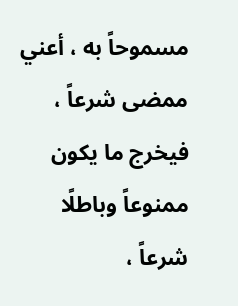مسموحاً به ، أعني ممضى شرعاً ، فيخرج ما يكون ممنوعاً وباطلًا شرعاً ،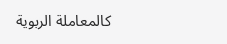كالمعاملة الربوية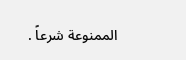الممنوعة شرعاً .